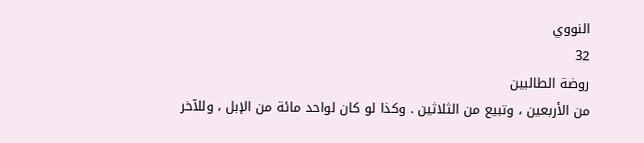النووي
32
روضة الطالبين
من الأربعين ، وتبيع من الثلاثين . وكذا لو كان لواحد مائة من الإبل ، وللآخر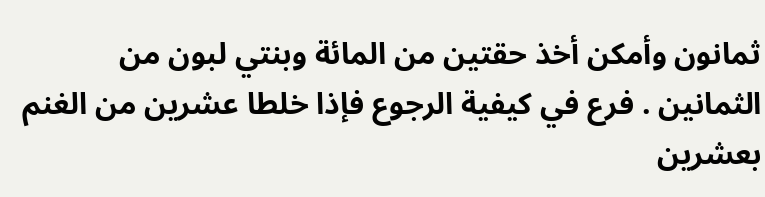ثمانون وأمكن أخذ حقتين من المائة وبنتي لبون من الثمانين . فرع في كيفية الرجوع فإذا خلطا عشرين من الغنم بعشرين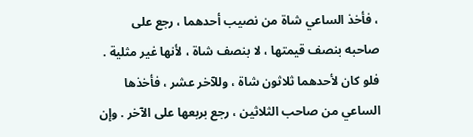، فأخذ الساعي شاة من نصيب أحدهما ، رجع على صاحبه بنصف قيمتها ، لا بنصف شاة ، لأنها غير مثلية . فلو كان لأحدهما ثلاثون شاة ، وللآخر عشر ، فأخذها الساعي من صاحب الثلاثين ، رجع بربعها على الآخر . وإن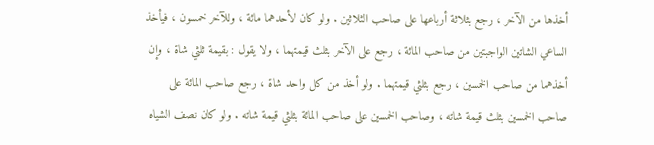أخذها من الآخر ، رجع بثلاثة أرباعها على صاحب الثلاثين . ولو كان لأحدهما مائة ، وللآخر خمسون ، فيأخذ الساعي الشاتين الواجبتين من صاحب المائة ، رجع على الآخر بثلث قيمتهما ، ولا يقول : بقيمة ثلثي شاة ، وإن أخذهما من صاحب الخمسين ، رجع بثلثي قيمتهما . ولو أخذ من كل واحد شاة ، رجع صاحب المائة على صاحب الخمسين بثلث قيمة شاته ، وصاحب الخمسين على صاحب المائة بثلثي قيمة شاته . ولو كان نصف الشياه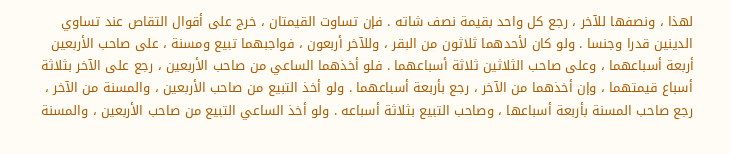لهذا ، ونصفها للآخر ، رجع كل واحد بقيمة نصف شاته . فإن تساوت القيمتان ، خرج على أقوال التقاص عند تساوي الدينين قدرا وجنسا . ولو كان لأحدهما ثلاثون من البقر ، وللآخر أربعون ، فواجبهما تبيع ومسنة ، على صاحب الأربعين أربعة أسباعهما ، وعلى صاحب الثلاثين ثلاثة أسباعهما . فلو أخذهما الساعي من صاحب الأربعين ، رجع على الآخر بثلاثة أسباع قيمتهما ، وإن أخذهما من الآخر ، رجع بأربعة أسباعهما . ولو أخذ التبيع من صاحب الأربعين ، والمسنة من الآخر ، رجع صاحب المسنة بأربعة أسباعها ، وصاحب التبيع بثلاثة أسباعه . ولو أخذ الساعي التبيع من صاحب الأربعين ، والمسنة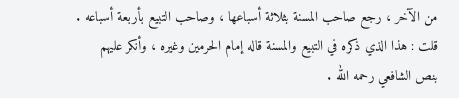من الآخر ، رجع صاحب المسنة بثلاثة أسباعها ، وصاحب التبيع بأربعة أسباعه . قلت : هذا الذي ذكره في التبيع والمسنة قاله إمام الحرمين وغيره ، وأنكر عليهم بنص الشافعي رحمه الله .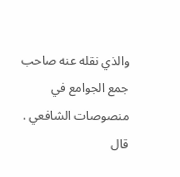والذي نقله عنه صاحب جمع الجوامع في منصوصات الشافعي . قال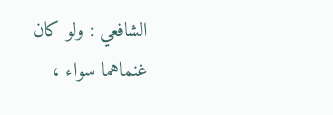الشافعي : ولو كان غنماهما سواء ،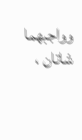وواجبهما شاتان ،